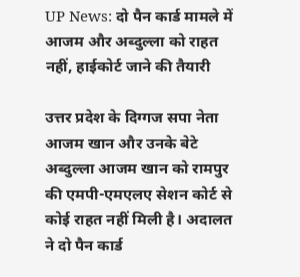UP News: दो पैन कार्ड मामले में आजम और अब्दुल्ला को राहत नहीं, हाईकोर्ट जाने की तैयारी

उत्तर प्रदेश के दिग्गज सपा नेता आजम खान और उनके बेटे अब्दुल्ला आजम खान को रामपुर की एमपी-एमएलए सेशन कोर्ट से कोई राहत नहीं मिली है। अदालत ने दो पैन कार्ड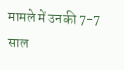मामले में उनकी 7-7 साल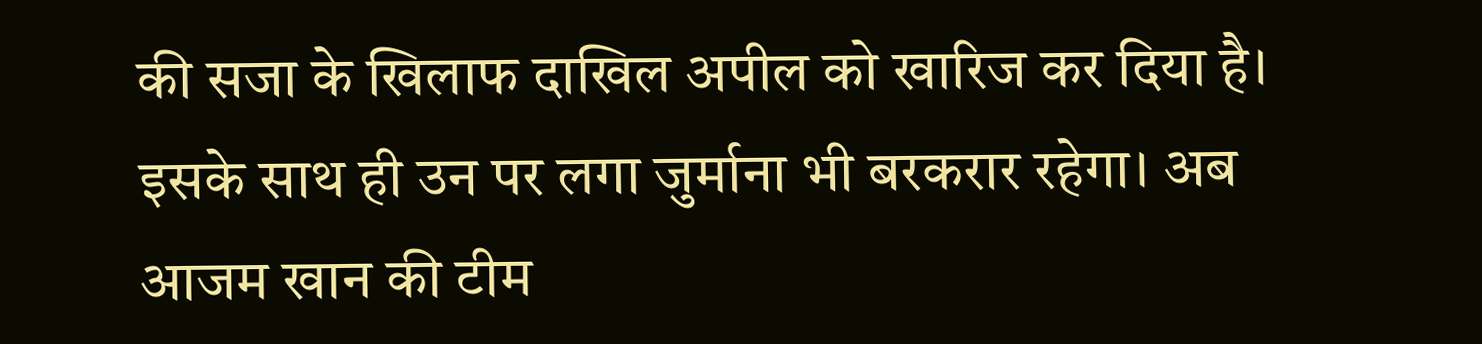की सजा के खिलाफ दाखिल अपील को खारिज कर दिया है। इसके साथ ही उन पर लगा जुर्माना भी बरकरार रहेगा। अब आजम खान की टीम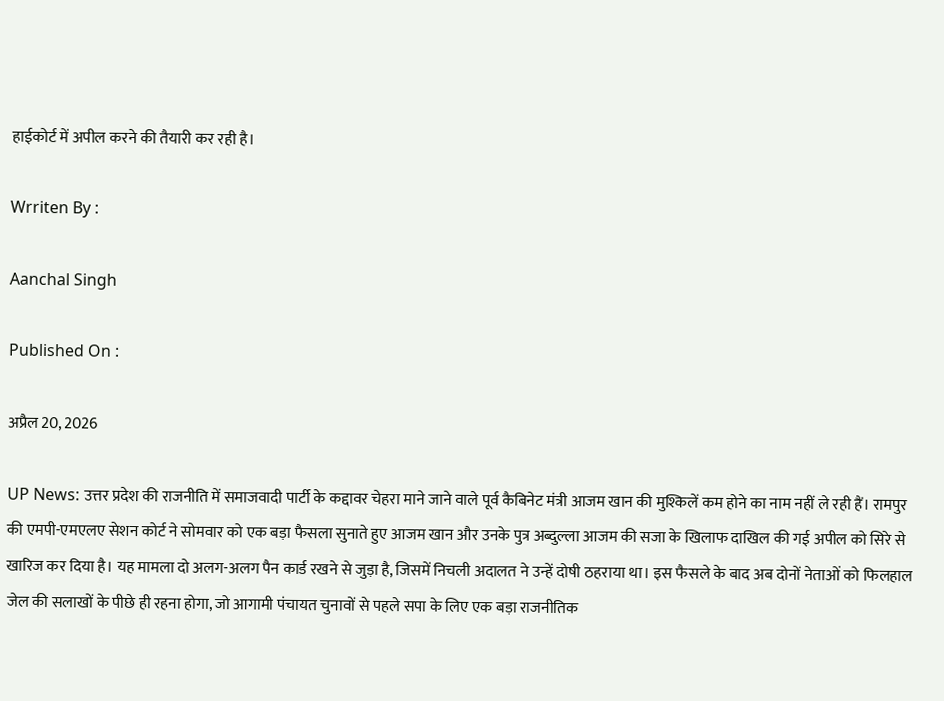हाईकोर्ट में अपील करने की तैयारी कर रही है।

Wrriten By :

Aanchal Singh

Published On :

अप्रैल 20, 2026

UP News: उत्तर प्रदेश की राजनीति में समाजवादी पार्टी के कद्दावर चेहरा माने जाने वाले पूर्व कैबिनेट मंत्री आजम खान की मुश्किलें कम होने का नाम नहीं ले रही हैं। रामपुर की एमपी-एमएलए सेशन कोर्ट ने सोमवार को एक बड़ा फैसला सुनाते हुए आजम खान और उनके पुत्र अब्दुल्ला आजम की सजा के खिलाफ दाखिल की गई अपील को सिरे से खारिज कर दिया है। यह मामला दो अलग-अलग पैन कार्ड रखने से जुड़ा है, जिसमें निचली अदालत ने उन्हें दोषी ठहराया था। इस फैसले के बाद अब दोनों नेताओं को फिलहाल जेल की सलाखों के पीछे ही रहना होगा, जो आगामी पंचायत चुनावों से पहले सपा के लिए एक बड़ा राजनीतिक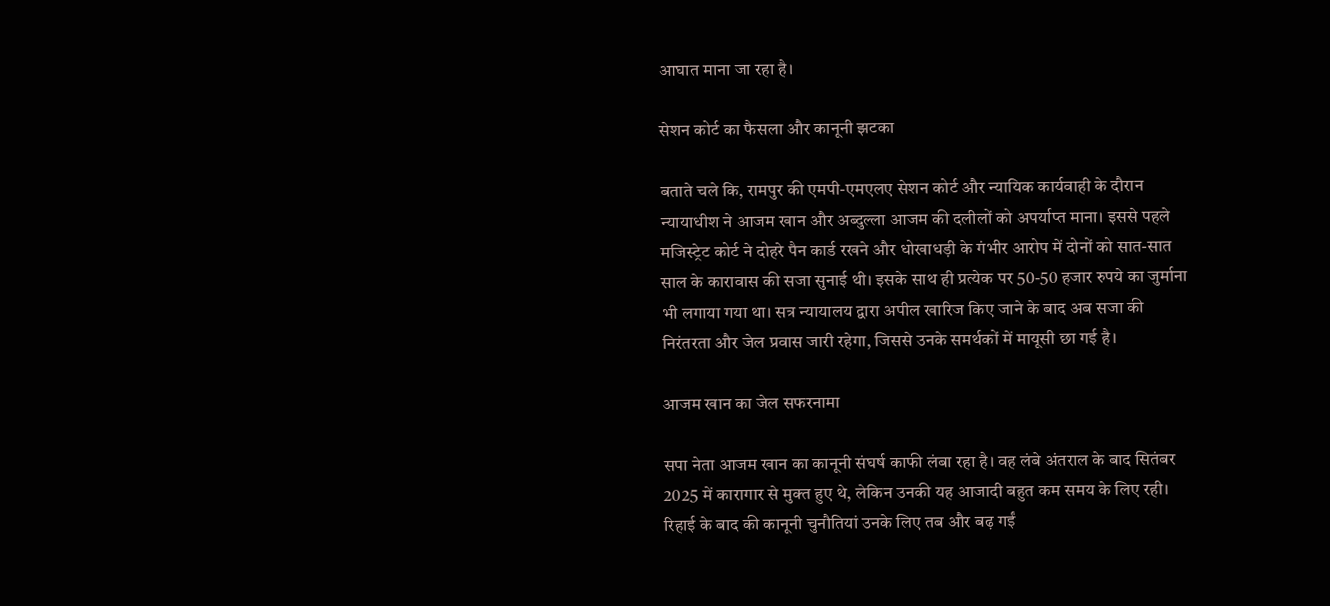आघात माना जा रहा है।

सेशन कोर्ट का फैसला और कानूनी झटका

बताते चले कि, रामपुर की एमपी-एमएलए सेशन कोर्ट और न्यायिक कार्यवाही के दौरान न्यायाधीश ने आजम खान और अब्दुल्ला आजम की दलीलों को अपर्याप्त माना। इससे पहले मजिस्ट्रेट कोर्ट ने दोहरे पैन कार्ड रखने और धोखाधड़ी के गंभीर आरोप में दोनों को सात-सात साल के कारावास की सजा सुनाई थी। इसके साथ ही प्रत्येक पर 50-50 हजार रुपये का जुर्माना भी लगाया गया था। सत्र न्यायालय द्वारा अपील खारिज किए जाने के बाद अब सजा की निरंतरता और जेल प्रवास जारी रहेगा, जिससे उनके समर्थकों में मायूसी छा गई है।

आजम खान का जेल सफरनामा

सपा नेता आजम खान का कानूनी संघर्ष काफी लंबा रहा है। वह लंबे अंतराल के बाद सितंबर 2025 में कारागार से मुक्त हुए थे, लेकिन उनकी यह आजादी बहुत कम समय के लिए रही। रिहाई के बाद की कानूनी चुनौतियां उनके लिए तब और बढ़ गईं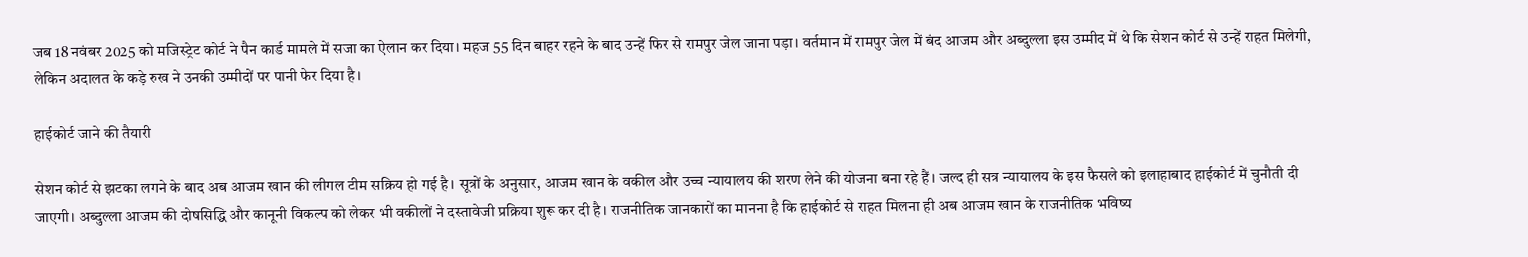जब 18 नवंबर 2025 को मजिस्ट्रेट कोर्ट ने पैन कार्ड मामले में सजा का ऐलान कर दिया। महज 55 दिन बाहर रहने के बाद उन्हें फिर से रामपुर जेल जाना पड़ा। वर्तमान में रामपुर जेल में बंद आजम और अब्दुल्ला इस उम्मीद में थे कि सेशन कोर्ट से उन्हें राहत मिलेगी, लेकिन अदालत के कड़े रुख ने उनकी उम्मीदों पर पानी फेर दिया है।

हाईकोर्ट जाने की तैयारी

सेशन कोर्ट से झटका लगने के बाद अब आजम खान की लीगल टीम सक्रिय हो गई है। सूत्रों के अनुसार, आजम खान के वकील और उच्च न्यायालय की शरण लेने की योजना बना रहे हैं। जल्द ही सत्र न्यायालय के इस फैसले को इलाहाबाद हाईकोर्ट में चुनौती दी जाएगी। अब्दुल्ला आजम की दोषसिद्धि और कानूनी विकल्प को लेकर भी वकीलों ने दस्तावेजी प्रक्रिया शुरू कर दी है। राजनीतिक जानकारों का मानना है कि हाईकोर्ट से राहत मिलना ही अब आजम खान के राजनीतिक भविष्य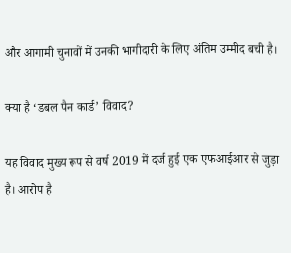और आगामी चुनावों में उनकी भागीदारी के लिए अंतिम उम्मीद बची है।

क्या है ‘डबल पैन कार्ड’ विवाद?

यह विवाद मुख्य रूप से वर्ष 2019 में दर्ज हुई एक एफआईआर से जुड़ा है। आरोप है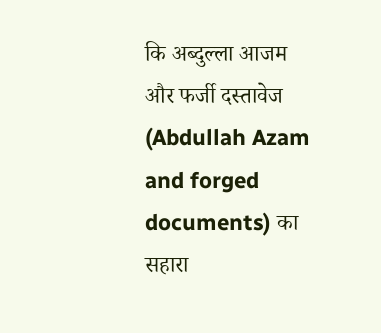कि अब्दुल्ला आजम और फर्जी दस्तावेज (Abdullah Azam and forged documents) का सहारा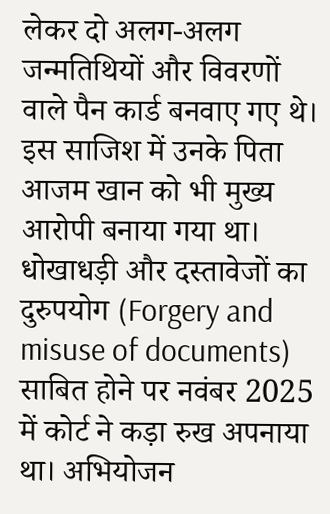लेकर दो अलग-अलग जन्मतिथियों और विवरणों वाले पैन कार्ड बनवाए गए थे। इस साजिश में उनके पिता आजम खान को भी मुख्य आरोपी बनाया गया था। धोखाधड़ी और दस्तावेजों का दुरुपयोग (Forgery and misuse of documents) साबित होने पर नवंबर 2025 में कोर्ट ने कड़ा रुख अपनाया था। अभियोजन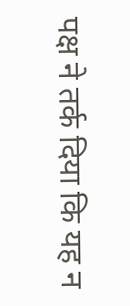पक्ष ने तर्क दिया कि यह न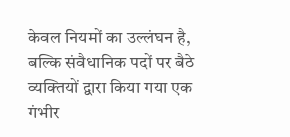केवल नियमों का उल्लंघन है, बल्कि संवैधानिक पदों पर बैठे व्यक्तियों द्वारा किया गया एक गंभीर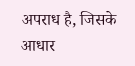अपराध है, जिसके आधार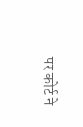पर कोर्ट ने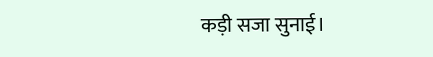कड़ी सजा सुनाई।